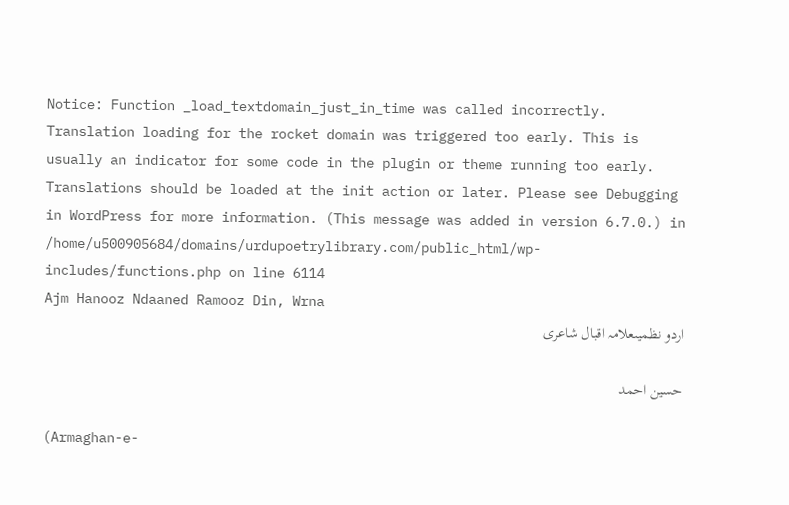Notice: Function _load_textdomain_just_in_time was called incorrectly. Translation loading for the rocket domain was triggered too early. This is usually an indicator for some code in the plugin or theme running too early. Translations should be loaded at the init action or later. Please see Debugging in WordPress for more information. (This message was added in version 6.7.0.) in /home/u500905684/domains/urdupoetrylibrary.com/public_html/wp-includes/functions.php on line 6114
Ajm Hanooz Ndaaned Ramooz Din, Wrna
اردو نظمیںعلامہ اقبال شاعری

حسين احمد

(Armaghan-e-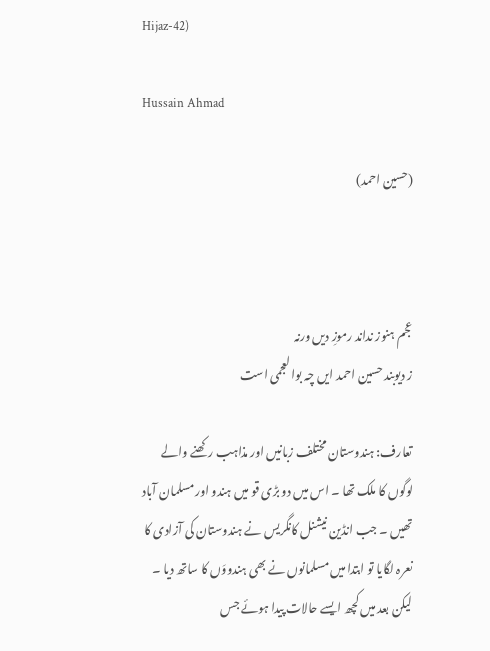Hijaz-42)

Hussain Ahmad

(حسین احمد)



عجم ہنوز نداند رموزِ دیں ورنہ
ز دیوبند حسین احمد ایں چہ بوالعجمی است

تعارف: ہندوستان مختلف زبانیں اور مذاہب رکھنے والے لوگوں کا ملک تھا ۔ اس میں دو بڑی قو میں ہندو اور مسلمان آباد تھیں ۔ جب انڈین نیشنل کانگریس نے ہندوستان کی آزادی کا نعرہ لگایا تو ابتدا میں مسلمانوں نے بھی ہندووَں کا ساتھ دیا ۔ لیکن بعد میں کچھ ایسے حالات پیدا ہوئے جس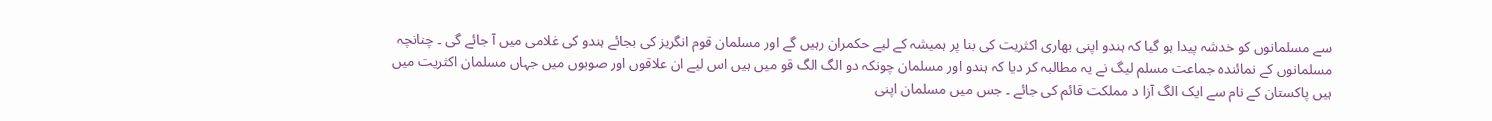سے مسلمانوں کو خدشہ پیدا ہو گیا کہ ہندو اپنی بھاری اکثریت کی بنا پر ہمیشہ کے لیے حکمران رہیں گے اور مسلمان قوم انگریز کی بجائے ہندو کی غلامی میں آ جائے گی ۔ چنانچہ مسلمانوں کے نمائندہ جماعت مسلم لیگ نے یہ مطالبہ کر دیا کہ ہندو اور مسلمان چونکہ دو الگ الگ قو میں ہیں اس لیے ان علاقوں اور صوبوں میں جہاں مسلمان اکثریت میں ہیں پاکستان کے نام سے ایک الگ آزا د مملکت قائم کی جائے ۔ جس میں مسلمان اپنی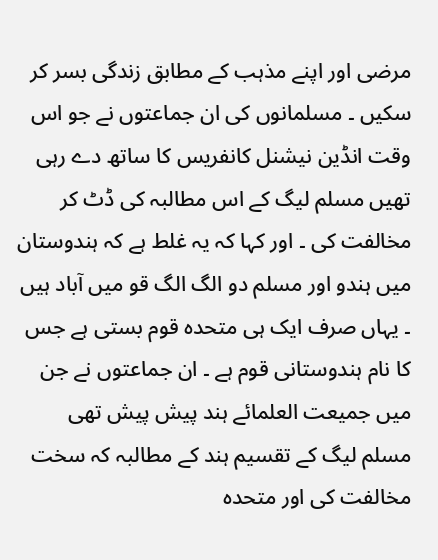مرضی اور اپنے مذہب کے مطابق زندگی بسر کر سکیں ۔ مسلمانوں کی ان جماعتوں نے جو اس وقت انڈین نیشنل کانفریس کا ساتھ دے رہی تھیں مسلم لیگ کے اس مطالبہ کی ڈٹ کر مخالفت کی ۔ اور کہا کہ یہ غلط ہے کہ ہندوستان میں ہندو اور مسلم دو الگ الگ قو میں آباد ہیں ۔ یہاں صرف ایک ہی متحدہ قوم بستی ہے جس کا نام ہندوستانی قوم ہے ۔ ان جماعتوں نے جن میں جمیعت العلمائے ہند پیش پیش تھی مسلم لیگ کے تقسیم ہند کے مطالبہ کہ سخت مخالفت کی اور متحدہ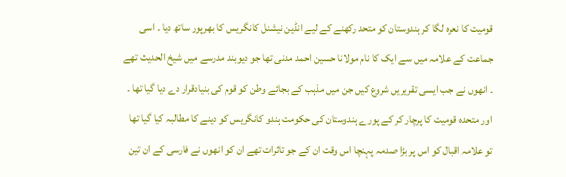قومیت کا نعرہ لگا کر ہندوستان کو متحد رکھنے کے لیے انڈین نیشنل کانگریس کا بھرپور ساتھ دیا ۔ اسی جماعت کے علامہ میں سے ایک کا نام مولانا حسین احمد مدنی تھا جو دیوبند مدرسے میں شیخ الحدیث تھے ۔ انھوں نے جب ایسی تقریریں شروع کیں جن میں مذہب کے بجائے وطن کو قوم کی بنیادقرار دے دیا گیا تھا ۔ اور متحدہ قومیت کا پرچار کر کے پورے ہندوستان کی حکومت ہندو کانگریس کو دینے کا مطالبہ کیا گیا تھا تو علامہ اقبال کو اس پر بڑا صدمہ پہنچا اس وقت ان کے جو تاثرات تھے ان کو انھوں نے فارسی کے ان تین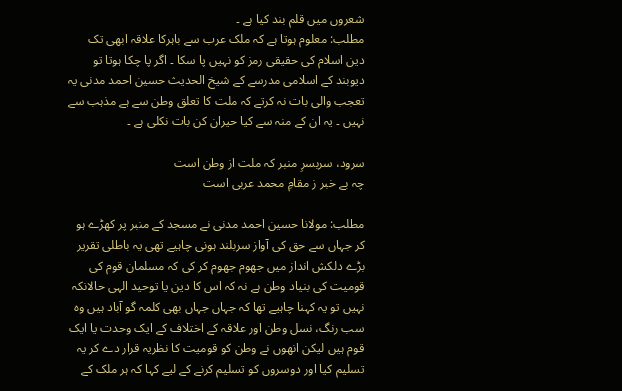شعروں میں قلم بند کیا ہے ۔
مطلب: معلوم ہوتا ہے کہ ملک عرب سے باہرکا علاقہ ابھی تک دین اسلام کی حقیقی رمز کو نہیں پا سکا ۔ اگر پا چکا ہوتا تو دیوبند کے اسلامی مدرسے کے شیخ الحدیث حسین احمد مدنی یہ تعجب والی بات نہ کرتے کہ ملت کا تعلق وطن سے ہے مذہب سے نہیں ۔ یہ ان کے منہ سے کیا حیران کن بات نکلی ہے ۔

سرود، سربسرِ منبر کہ ملت از وطن است
چہ بے خبر ز مقامِ محمد عربی است

مطلب: مولانا حسین احمد مدنی نے مسجد کے منبر پر کھڑے ہو کر جہاں سے حق کی آواز سربلند ہونی چاہیے تھی یہ باطلی تقریر بڑے دلکش انداز میں جھوم جھوم کر کی کہ مسلمان قوم کی قومیت کی بنیاد وطن ہے نہ کہ اس کا دین یا توحید الہی حالانکہ نہیں تو یہ کہنا چاہیے تھا کہ جہاں جہاں بھی کلمہ گو آباد ہیں وہ سب رنگ، نسل وطن اور علاقہ کے اختلاف کے ایک وحدت یا ایک قوم ہیں لیکن انھوں نے وطن کو قومیت کا نظریہ قرار دے کر یہ تسلیم کیا اور دوسروں کو تسلیم کرنے کے لیے کہا کہ ہر ملک کے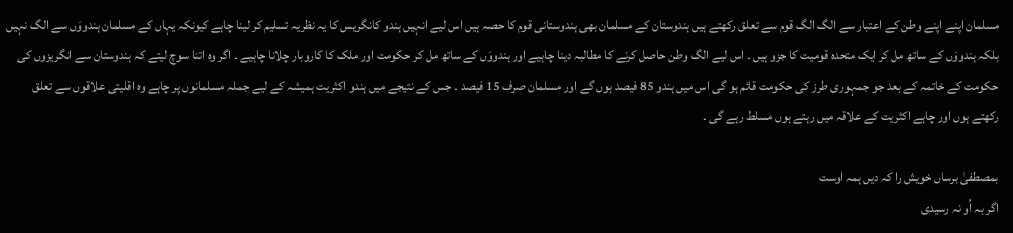مسلمان اپنے اپنے وطن کے اعتبار سے الگ الگ قوم سے تعلق رکھتے ہیں ہندوستان کے مسلمان بھی ہندوستانی قوم کا حصہ ہیں اس لیے انہیں ہندو کانگریس کا یہ نظریہ تسلیم کر لینا چاہے کیونکہ یہاں کے مسلمان ہندووَں سے الگ نہیں بلکہ ہندووَں کے ساتھ مل کر ایک متحدہ قومیت کا جزو ہیں ۔ اس لیے الگ وطن حاصل کرنے کا مطالبہ دینا چاہیے اور ہندووَں کے ساتھ مل کر حکومت اور ملک کا کاروبار چلانا چاہیے ۔ اگر وہ اتنا سوچ لیتے کہ ہندوستان سے انگریزوں کی حکومت کے خاتمہ کے بعد جو جمہوری طرز کی حکومت قائم ہو گی اس میں ہندو 85 فیصد ہوں گے اور مسلمان صرف 15 فیصد ۔ جس کے نتیجے میں ہندو اکثریت ہمیشہ کے لیے جملہ مسلمانوں پر چاہے وہ اقلیتی علاقوں سے تعلق رکھتے ہوں اور چاہے اکثریت کے علاقہ میں رہتے ہوں مسلط رہے گی ۔

بمصطفیٰ برساں خویش را کہ دیں ہمہ اوست
اگر بہ اُو نہ رسیدی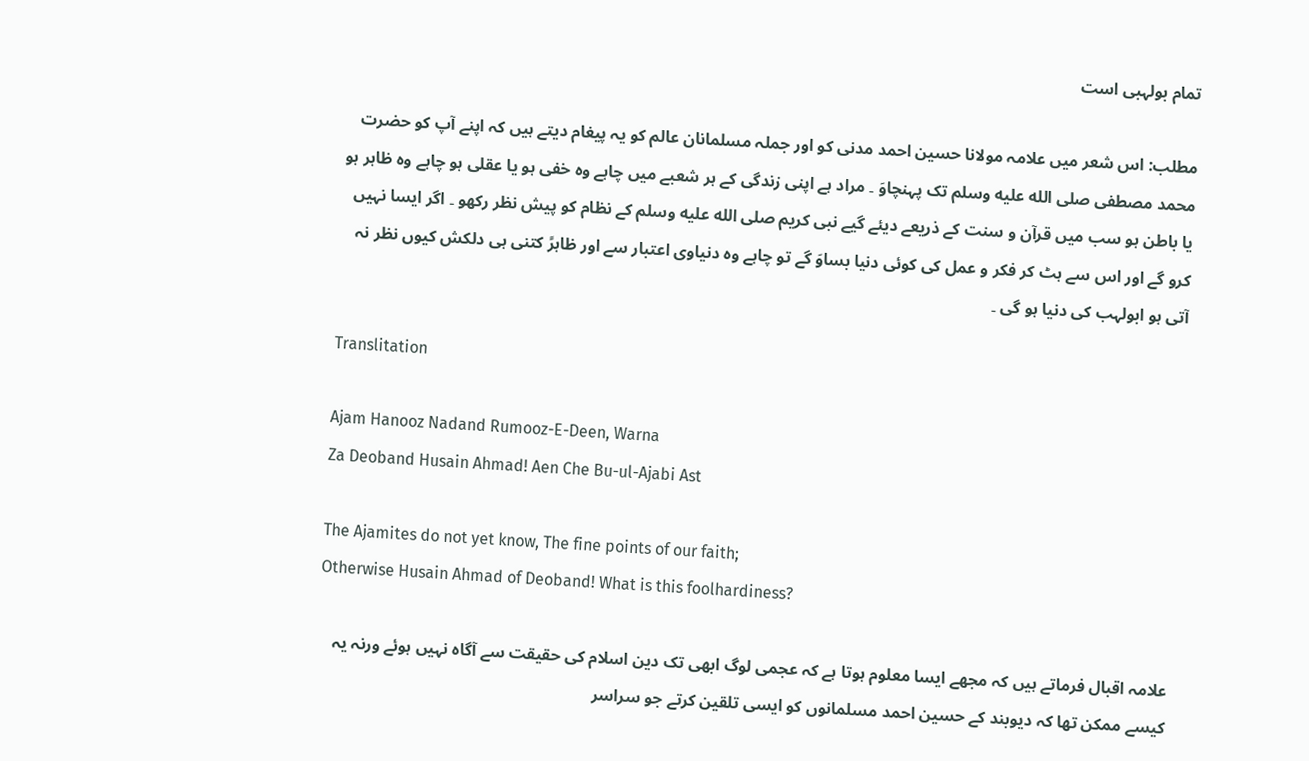تمام بولہبی است

مطلب: اس شعر میں علامہ مولانا حسین احمد مدنی کو اور جملہ مسلمانان عالم کو یہ پیغام دیتے ہیں کہ اپنے آپ کو حضرت محمد مصطفی صلى الله عليه وسلم تک پہنچاوَ ۔ مراد ہے اپنی زندگی کے ہر شعبے میں چاہے وہ خفی ہو یا عقلی ہو چاہے وہ ظاہر ہو یا باطن ہو سب میں قرآن و سنت کے ذریعے دیئے گیے نبی کریم صلى الله عليه وسلم کے نظام کو پیش نظر رکھو ۔ اگر ایسا نہیں کرو گے اور اس سے ہٹ کر فکر و عمل کی کوئی دنیا بساوَ گے تو چاہے وہ دنیاوی اعتبار سے اور ظاہرً کتنی ہی دلکش کیوں نظر نہ آتی ہو ابولہب کی دنیا ہو گی ۔

Translitation

Ajam Hanooz Nadand Rumooz-E-Deen, Warna
Za Deoband Husain Ahmad! Aen Che Bu-ul-Ajabi Ast

The Ajamites do not yet know, The fine points of our faith;
Otherwise Husain Ahmad of Deoband! What is this foolhardiness?

علامہ اقبال فرماتے ہیں کہ مجھے ایسا معلوم ہوتا ہے کہ عجمی لوگ ابھی تک دین اسلام کی حقیقت سے آگاہ نہیں ہوئے ورنہ یہ کیسے ممکن تھا کہ دیوبند کے حسین احمد مسلمانوں کو ایسی تلقین کرتے جو سراسر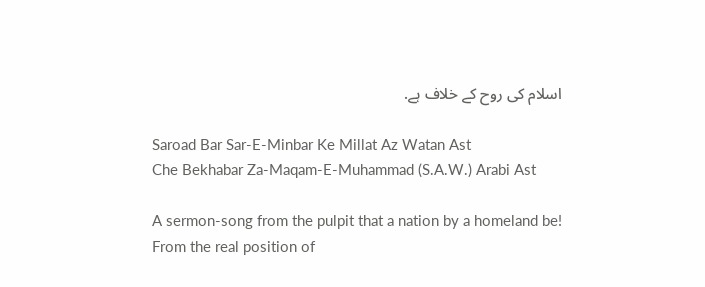اسلام کی روح کے خلاف ہے.

Saroad Bar Sar-E-Minbar Ke Millat Az Watan Ast
Che Bekhabar Za-Maqam-E-Muhammad (S.A.W.) Arabi Ast

A sermon-song from the pulpit that a nation by a homeland be!
From the real position of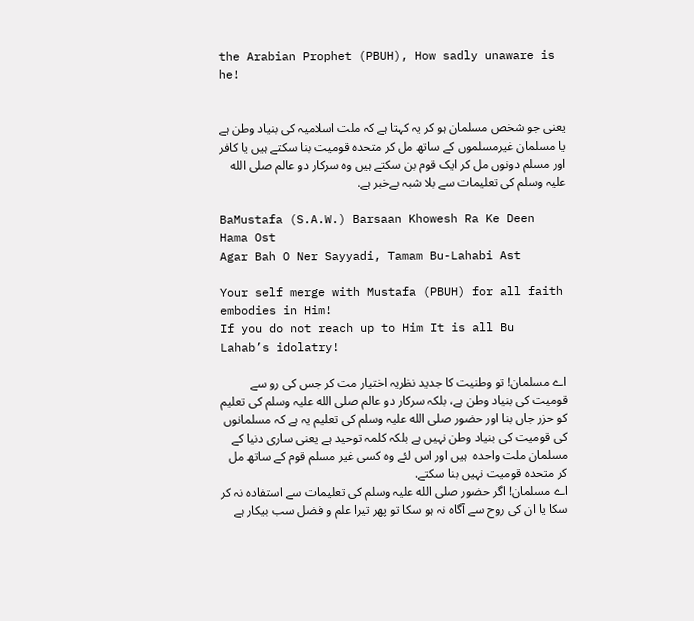the Arabian Prophet (PBUH), How sadly unaware is he!


یعنی جو شخص مسلمان ہو کر یہ کہتا ہے کہ ملت اسلامیہ کی بنیاد وطن ہے یا مسلمان غیرمسلموں کے ساتھ مل کر متحدہ قومیت بنا سکتے ہیں یا کافر اور مسلم دونوں مل کر ایک قوم بن سکتے ہیں وہ سرکار دو عالم صلی الله علیہ وسلم کی تعلیمات سے بلا شبہ بےخبر ہے.

BaMustafa (S.A.W.) Barsaan Khowesh Ra Ke Deen Hama Ost
Agar Bah O Ner Sayyadi, Tamam Bu-Lahabi Ast

Your self merge with Mustafa (PBUH) for all faith embodies in Him!
If you do not reach up to Him It is all Bu Lahab’s idolatry!

اے مسلمان! تو وطنیت کا جدید نظریہ اختیار مت کر جس کی رو سے قومیت کی بنیاد وطن ہے، بلکہ سرکار دو عالم صلی الله علیہ وسلم کی تعلیم کو حزر جاں بنا اور حضور صلی الله علیہ وسلم کی تعلیم یہ ہے کہ مسلمانوں کی قومیت کی بنیاد وطن نہیں ہے بلکہ کلمہ توحید ہے یعنی ساری دنیا کے مسلمان ملت واحدہ  ہیں اور اس لئے وہ کسی غیر مسلم قوم کے ساتھ مل کر متحدہ قومیت نہیں بنا سکتے.
اے مسلمان! اگر حضور صلی الله علیہ وسلم کی تعلیمات سے استفادہ نہ کر سکا یا ان کی روح سے آگاہ نہ ہو سکا تو پھر تیرا علم و فضل سب بیکار ہے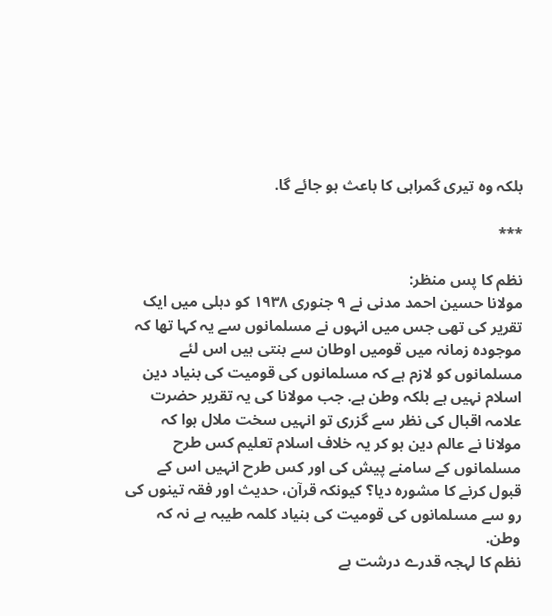بلکہ وہ تیری گمراہی کا باعث ہو جائے گا.

***

نظم کا پس منظر:
مولانا حسین احمد مدنی نے ٩ جنوری ١٩٣٨ کو دہلی میں ایک تقریر کی تھی جس میں انہوں نے مسلمانوں سے یہ کہا تھا کہ موجودہ زمانہ میں قومیں اوطان سے بنتی ہیں اس لئے مسلمانوں کو لازم ہے کہ مسلمانوں کی قومیت کی بنیاد دین اسلام نہیں ہے بلکہ وطن ہے. جب مولانا کی یہ تقریر حضرت علامہ اقبال کی نظر سے گزری تو انہیں سخت ملال ہوا کہ مولانا نے عالم دین ہو کر یہ خلاف اسلام تعلیم کس طرح مسلمانوں کے سامنے پیش کی اور کس طرح انہیں اس کے قبول کرنے کا مشوره دیا؟ کیونکہ قرآن، حدیث اور فقہ تینوں کی رو سے مسلمانوں کی قومیت کی بنیاد کلمہ طیبہ ہے نہ کہ وطن.
نظم کا لہجہ قدرے درشت ہے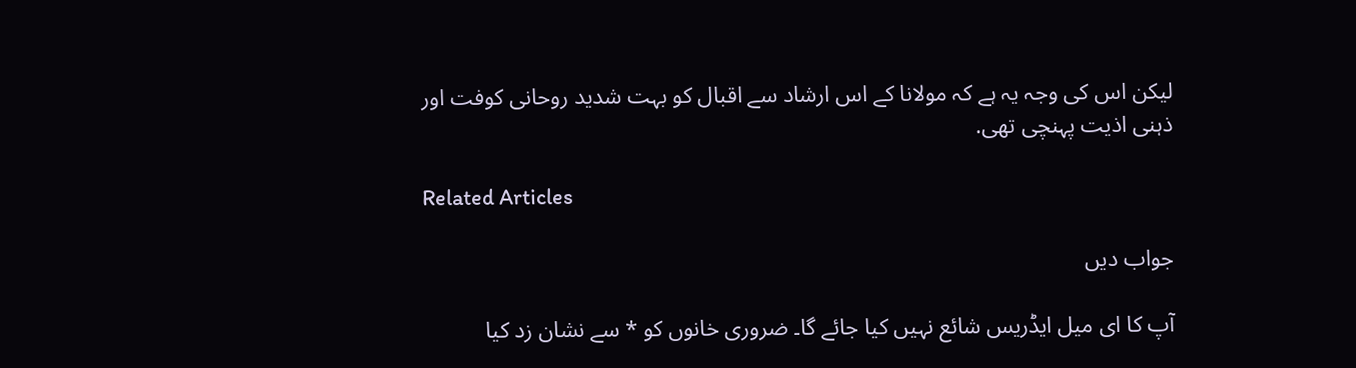لیکن اس کی وجہ یہ ہے کہ مولانا کے اس ارشاد سے اقبال کو بہت شدید روحانی کوفت اور ذہنی اذیت پہنچی تھی.

Related Articles

جواب دیں

آپ کا ای میل ایڈریس شائع نہیں کیا جائے گا۔ ضروری خانوں کو * سے نشان زد کیا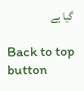گیا ہے

Back to top button